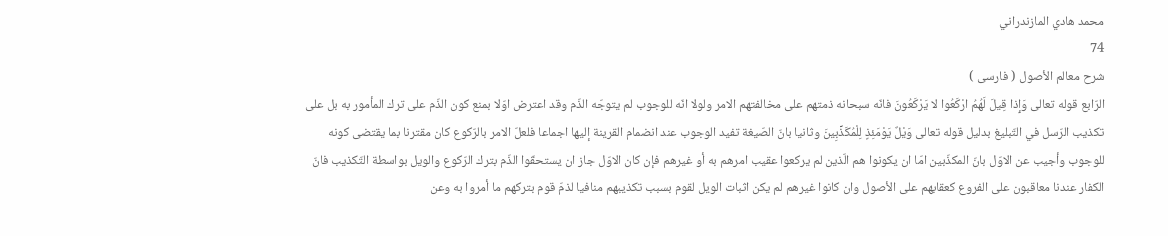محمد هادي المازندراني
74
شرح معالم الأصول ( فارسى )
الرّابع قوله تعالى وَإِذا قِيلَ لَهُمُ ارْكَعُوا لا يَرْكَعُونَ فانّه سبحانه ذمتهم على مخالفتهم الامر ولولا انّه للوجوب لم يتوجّه الذّم وقد اعترض اوّلا بمنع كون الذّم على ترك المأمور به بل على تكذيب الرّسل في التّبليغ بدليل قوله تعالى وَيْلٌ يَوْمَئِذٍ لِلْمُكَذِّبِينَ وثانيا بانّ الصّيغة تفيد الوجوب عند انضمام القرينة إليها اجماعا فلعلّ الامر بالرّكوع كان مقترنا بما يقتضى كونه للوجوب وأجيب عن الاوّل بانّ المكذّبين امّا ان يكونوا هم الّذين لم يركعوا عقيب امرهم به أو غيرهم فإن كان الاوّل جاز ان يستحقّوا الذّم بترك الرّكوع والويل بواسطة التّكذيب فانّ الكفار عندنا معاقبون على الفروع كعقابهم على الأصول وان كانوا غيرهم لم يكن اثبات الويل لقوم بسبب تكذيبهم منافيا لذمّ قوم بتركهم ما أمروا به وعن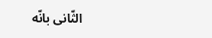الثّانى بانّه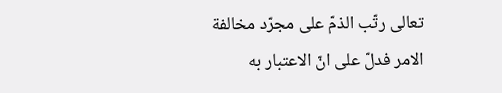تعالى رتّب الذمّ على مجرّد مخالفة الامر فدلّ على انّ الاعتبار به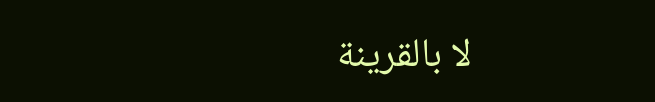لا بالقرينة